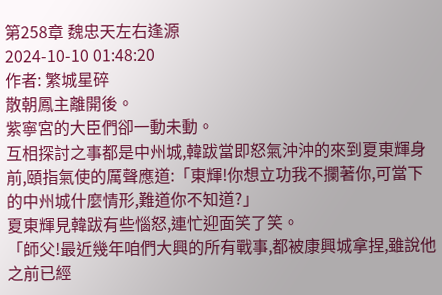第258章 魏忠天左右逢源
2024-10-10 01:48:20
作者: 繁城星碎
散朝鳳主離開後。
紫寧宮的大臣們卻一動未動。
互相探討之事都是中州城,韓跋當即怒氣沖沖的來到夏東輝身前,頤指氣使的厲聲應道:「東輝!你想立功我不攔著你,可當下的中州城什麼情形,難道你不知道?」
夏東輝見韓跋有些惱怒,連忙迎面笑了笑。
「師父!最近幾年咱們大興的所有戰事,都被康興城拿捏,雖說他之前已經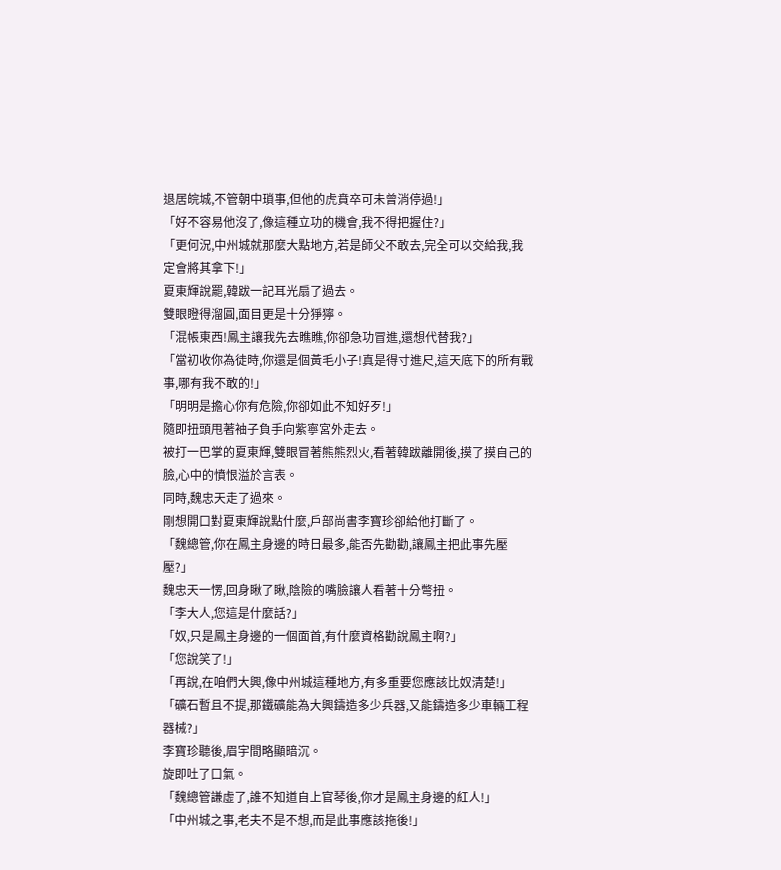退居皖城,不管朝中瑣事,但他的虎賁卒可未曾消停過!」
「好不容易他沒了,像這種立功的機會,我不得把握住?」
「更何況,中州城就那麼大點地方,若是師父不敢去,完全可以交給我,我定會將其拿下!」
夏東輝說罷,韓跋一記耳光扇了過去。
雙眼瞪得溜圓,面目更是十分猙獰。
「混帳東西!鳳主讓我先去瞧瞧,你卻急功冒進,還想代替我?」
「當初收你為徒時,你還是個黃毛小子!真是得寸進尺,這天底下的所有戰事,哪有我不敢的!」
「明明是擔心你有危險,你卻如此不知好歹!」
隨即扭頭甩著袖子負手向紫寧宮外走去。
被打一巴掌的夏東輝,雙眼冒著熊熊烈火,看著韓跋離開後,摸了摸自己的臉,心中的憤恨溢於言表。
同時,魏忠天走了過來。
剛想開口對夏東輝說點什麼,戶部尚書李寶珍卻給他打斷了。
「魏總管,你在鳳主身邊的時日最多,能否先勸勸,讓鳳主把此事先壓壓?」
魏忠天一愣,回身瞅了瞅,陰險的嘴臉讓人看著十分彆扭。
「李大人,您這是什麼話?」
「奴,只是鳳主身邊的一個面首,有什麼資格勸說鳳主啊?」
「您說笑了!」
「再說,在咱們大興,像中州城這種地方,有多重要您應該比奴清楚!」
「礦石暫且不提,那鐵礦能為大興鑄造多少兵器,又能鑄造多少車輛工程器械?」
李寶珍聽後,眉宇間略顯暗沉。
旋即吐了口氣。
「魏總管謙虛了,誰不知道自上官琴後,你才是鳳主身邊的紅人!」
「中州城之事,老夫不是不想,而是此事應該拖後!」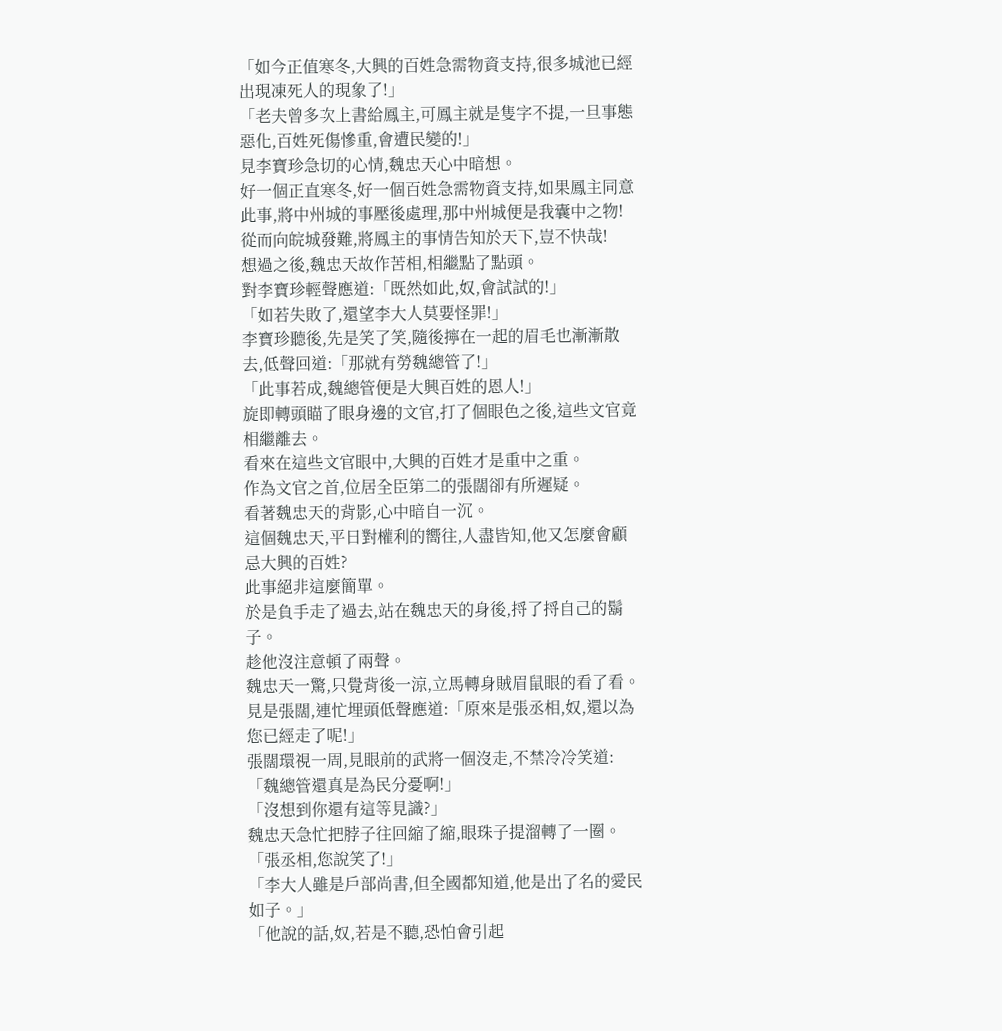「如今正值寒冬,大興的百姓急需物資支持,很多城池已經出現凍死人的現象了!」
「老夫曾多次上書給鳳主,可鳳主就是隻字不提,一旦事態惡化,百姓死傷慘重,會遭民變的!」
見李寶珍急切的心情,魏忠天心中暗想。
好一個正直寒冬,好一個百姓急需物資支持,如果鳳主同意此事,將中州城的事壓後處理,那中州城便是我囊中之物!
從而向皖城發難,將鳳主的事情告知於天下,豈不快哉!
想過之後,魏忠天故作苦相,相繼點了點頭。
對李寶珍輕聲應道:「既然如此,奴,會試試的!」
「如若失敗了,還望李大人莫要怪罪!」
李寶珍聽後,先是笑了笑,隨後擰在一起的眉毛也漸漸散去,低聲回道:「那就有勞魏總管了!」
「此事若成,魏總管便是大興百姓的恩人!」
旋即轉頭瞄了眼身邊的文官,打了個眼色之後,這些文官竟相繼離去。
看來在這些文官眼中,大興的百姓才是重中之重。
作為文官之首,位居全臣第二的張闊卻有所遲疑。
看著魏忠天的背影,心中暗自一沉。
這個魏忠天,平日對權利的嚮往,人盡皆知,他又怎麼會顧忌大興的百姓?
此事絕非這麼簡單。
於是負手走了過去,站在魏忠天的身後,捋了捋自己的鬍子。
趁他沒注意頓了兩聲。
魏忠天一驚,只覺背後一涼,立馬轉身賊眉鼠眼的看了看。
見是張闊,連忙埋頭低聲應道:「原來是張丞相,奴,還以為您已經走了呢!」
張闊環視一周,見眼前的武將一個沒走,不禁冷冷笑道:「魏總管還真是為民分憂啊!」
「沒想到你還有這等見識?」
魏忠天急忙把脖子往回縮了縮,眼珠子提溜轉了一圈。
「張丞相,您說笑了!」
「李大人雖是戶部尚書,但全國都知道,他是出了名的愛民如子。」
「他說的話,奴,若是不聽,恐怕會引起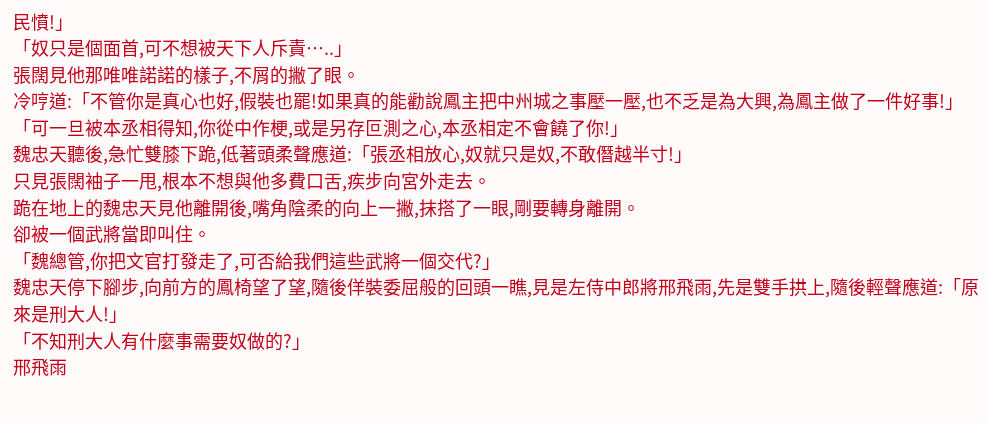民憤!」
「奴只是個面首,可不想被天下人斥責…..」
張闊見他那唯唯諾諾的樣子,不屑的撇了眼。
冷哼道:「不管你是真心也好,假裝也罷!如果真的能勸說鳳主把中州城之事壓一壓,也不乏是為大興,為鳳主做了一件好事!」
「可一旦被本丞相得知,你從中作梗,或是另存叵測之心,本丞相定不會饒了你!」
魏忠天聽後,急忙雙膝下跪,低著頭柔聲應道:「張丞相放心,奴就只是奴,不敢僭越半寸!」
只見張闊袖子一甩,根本不想與他多費口舌,疾步向宮外走去。
跪在地上的魏忠天見他離開後,嘴角陰柔的向上一撇,抹搭了一眼,剛要轉身離開。
卻被一個武將當即叫住。
「魏總管,你把文官打發走了,可否給我們這些武將一個交代?」
魏忠天停下腳步,向前方的鳳椅望了望,隨後佯裝委屈般的回頭一瞧,見是左侍中郎將邢飛雨,先是雙手拱上,隨後輕聲應道:「原來是刑大人!」
「不知刑大人有什麼事需要奴做的?」
邢飛雨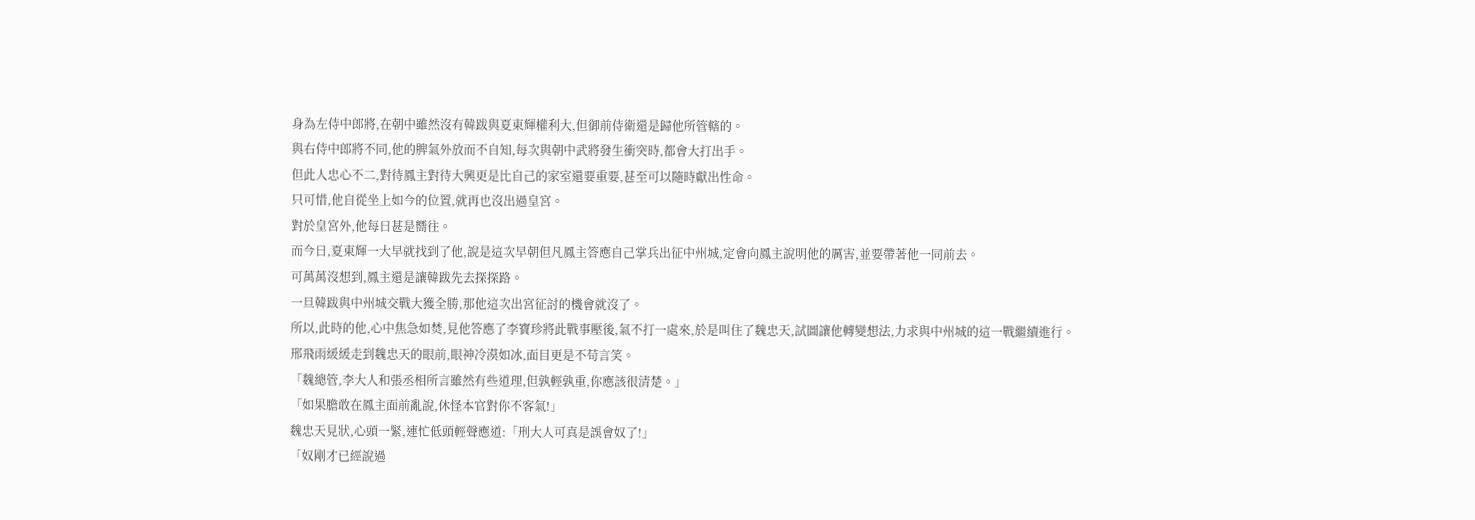身為左侍中郎將,在朝中雖然沒有韓跋與夏東輝權利大,但御前侍衛還是歸他所管轄的。
與右侍中郎將不同,他的脾氣外放而不自知,每次與朝中武將發生衝突時,都會大打出手。
但此人忠心不二,對待鳳主對待大興更是比自己的家室還要重要,甚至可以隨時獻出性命。
只可惜,他自從坐上如今的位置,就再也沒出過皇宮。
對於皇宮外,他每日甚是嚮往。
而今日,夏東輝一大早就找到了他,說是這次早朝但凡鳳主答應自己掌兵出征中州城,定會向鳳主說明他的厲害,並要帶著他一同前去。
可萬萬沒想到,鳳主還是讓韓跋先去探探路。
一旦韓跋與中州城交戰大獲全勝,那他這次出宮征討的機會就沒了。
所以,此時的他,心中焦急如焚,見他答應了李寶珍將此戰事壓後,氣不打一處來,於是叫住了魏忠天,試圖讓他轉變想法,力求與中州城的這一戰繼續進行。
邢飛雨緩緩走到魏忠天的眼前,眼神冷漠如冰,面目更是不苟言笑。
「魏總管,李大人和張丞相所言雖然有些道理,但孰輕孰重,你應該很清楚。」
「如果膽敢在鳳主面前亂說,休怪本官對你不客氣!」
魏忠天見狀,心頭一緊,連忙低頭輕聲應道:「刑大人可真是誤會奴了!」
「奴剛才已經說過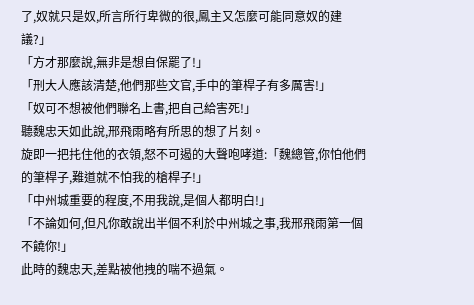了,奴就只是奴,所言所行卑微的很,鳳主又怎麼可能同意奴的建議?」
「方才那麼說,無非是想自保罷了!」
「刑大人應該清楚,他們那些文官,手中的筆桿子有多厲害!」
「奴可不想被他們聯名上書,把自己給害死!」
聽魏忠天如此說,邢飛雨略有所思的想了片刻。
旋即一把扥住他的衣領,怒不可遏的大聲咆哮道:「魏總管,你怕他們的筆桿子,難道就不怕我的槍桿子!」
「中州城重要的程度,不用我說,是個人都明白!」
「不論如何,但凡你敢說出半個不利於中州城之事,我邢飛雨第一個不饒你!」
此時的魏忠天,差點被他拽的喘不過氣。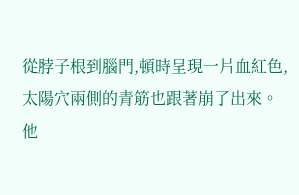從脖子根到腦門,頓時呈現一片血紅色,太陽穴兩側的青筋也跟著崩了出來。
他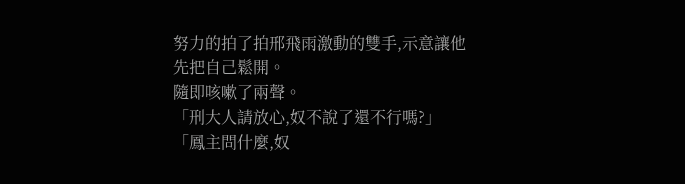努力的拍了拍邢飛雨激動的雙手,示意讓他先把自己鬆開。
隨即咳嗽了兩聲。
「刑大人請放心,奴不說了還不行嗎?」
「鳳主問什麼,奴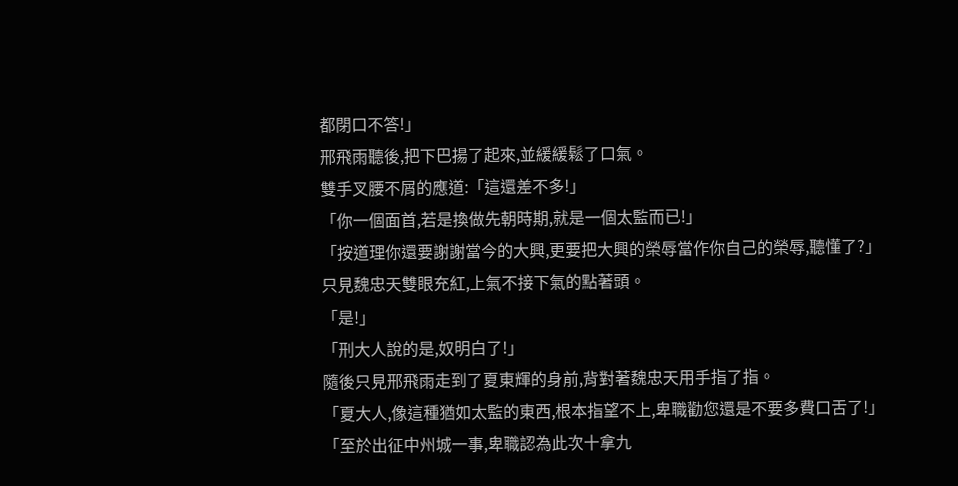都閉口不答!」
邢飛雨聽後,把下巴揚了起來,並緩緩鬆了口氣。
雙手叉腰不屑的應道:「這還差不多!」
「你一個面首,若是換做先朝時期,就是一個太監而已!」
「按道理你還要謝謝當今的大興,更要把大興的榮辱當作你自己的榮辱,聽懂了?」
只見魏忠天雙眼充紅,上氣不接下氣的點著頭。
「是!」
「刑大人說的是,奴明白了!」
隨後只見邢飛雨走到了夏東輝的身前,背對著魏忠天用手指了指。
「夏大人,像這種猶如太監的東西,根本指望不上,卑職勸您還是不要多費口舌了!」
「至於出征中州城一事,卑職認為此次十拿九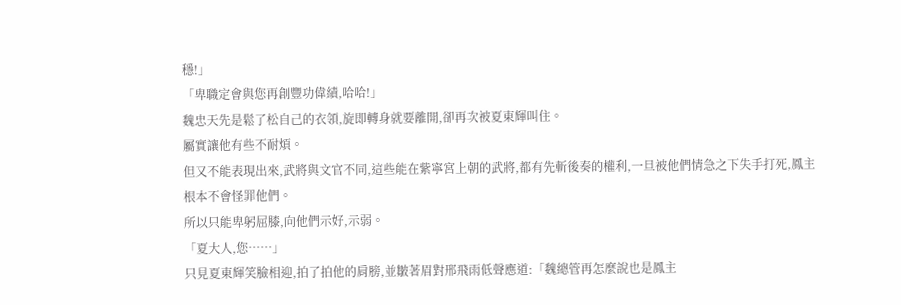穩!」
「卑職定會與您再創豐功偉績,哈哈!」
魏忠天先是鬆了松自己的衣領,旋即轉身就要離開,卻再次被夏東輝叫住。
屬實讓他有些不耐煩。
但又不能表現出來,武將與文官不同,這些能在紫寧宮上朝的武將,都有先斬後奏的權利,一旦被他們情急之下失手打死,鳳主根本不會怪罪他們。
所以只能卑躬屈膝,向他們示好,示弱。
「夏大人,您……」
只見夏東輝笑臉相迎,拍了拍他的肩膀,並皺著眉對邢飛雨低聲應道:「魏總管再怎麼說也是鳳主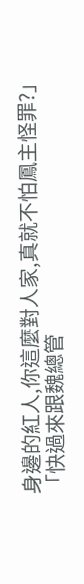身邊的紅人,你這麼對人家,真就不怕鳳主怪罪?」
「快過來跟魏總管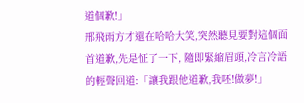道個歉!」
邢飛雨方才還在哈哈大笑,突然聽見要對這個面首道歉,先是怔了一下, 隨即緊縮眉頭,冷言冷語的輕聲回道:「讓我跟他道歉,我呸!做夢!」